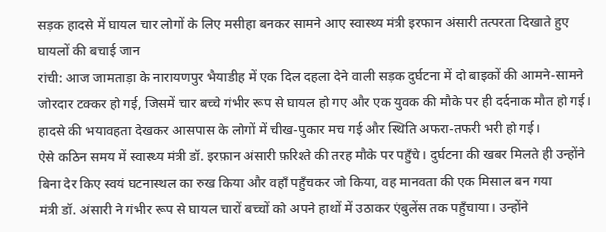सड़क हादसे में घायल चार लोगों के लिए मसीहा बनकर सामने आए स्वास्थ्य मंत्री इरफान अंसारी तत्परता दिखाते हुए घायलों की बचाई जान
रांची: आज जामताड़ा के नारायणपुर भैयाडीह में एक दिल दहला देने वाली सड़क दुर्घटना में दो बाइकों की आमने-सामने जोरदार टक्कर हो गई, जिसमें चार बच्चे गंभीर रूप से घायल हो गए और एक युवक की मौके पर ही दर्दनाक मौत हो गई। हादसे की भयावहता देखकर आसपास के लोगों में चीख-पुकार मच गई और स्थिति अफरा-तफरी भरी हो गई।
ऐसे कठिन समय में स्वास्थ्य मंत्री डॉ. इरफ़ान अंसारी फ़रिश्ते की तरह मौके पर पहुँचे। दुर्घटना की खबर मिलते ही उन्होंने बिना देर किए स्वयं घटनास्थल का रुख किया और वहाँ पहुँचकर जो किया, वह मानवता की एक मिसाल बन गया
मंत्री डॉ. अंसारी ने गंभीर रूप से घायल चारों बच्चों को अपने हाथों में उठाकर एंबुलेंस तक पहुँचाया। उन्होंने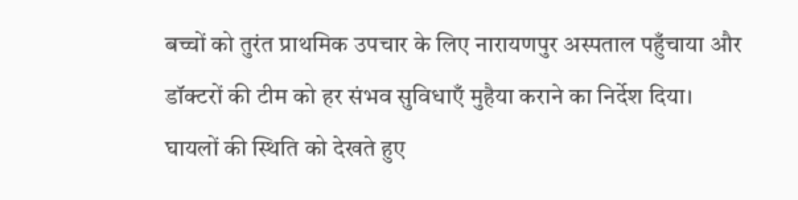बच्चों को तुरंत प्राथमिक उपचार के लिए नारायणपुर अस्पताल पहुँचाया और डॉक्टरों की टीम को हर संभव सुविधाएँ मुहैया कराने का निर्देश दिया।
घायलों की स्थिति को देखते हुए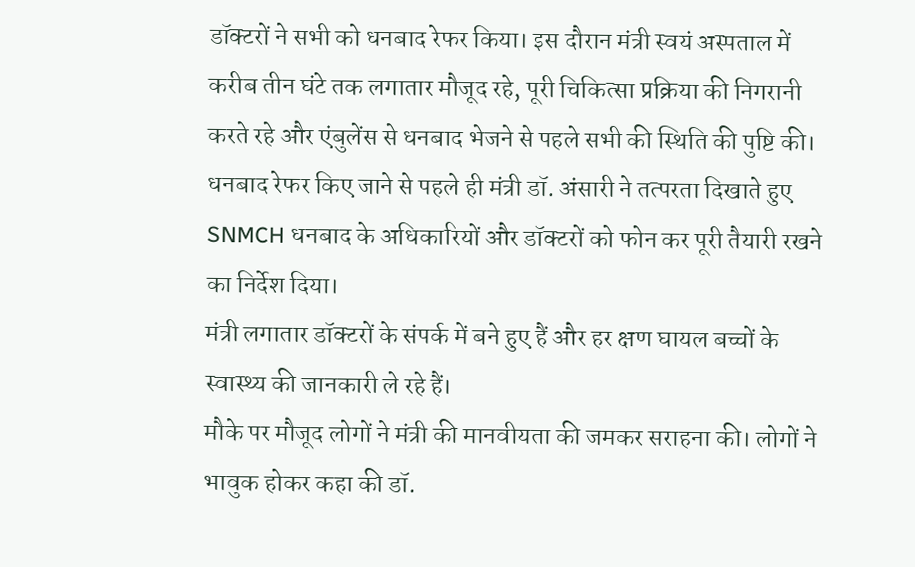डॉक्टरों ने सभी को धनबाद रेफर किया। इस दौरान मंत्री स्वयं अस्पताल में करीब तीन घंटे तक लगातार मौजूद रहे, पूरी चिकित्सा प्रक्रिया की निगरानी करते रहे और एंबुलेंस से धनबाद भेजने से पहले सभी की स्थिति की पुष्टि की।
धनबाद रेफर किए जाने से पहले ही मंत्री डॉ. अंसारी ने तत्परता दिखाते हुए SNMCH धनबाद के अधिकारियों और डॉक्टरों को फोन कर पूरी तैयारी रखने का निर्देश दिया।
मंत्री लगातार डॉक्टरों के संपर्क में बने हुए हैं और हर क्षण घायल बच्चों के स्वास्थ्य की जानकारी ले रहे हैं।
मौके पर मौजूद लोगों ने मंत्री की मानवीयता की जमकर सराहना की। लोगों ने भावुक होकर कहा की डॉ.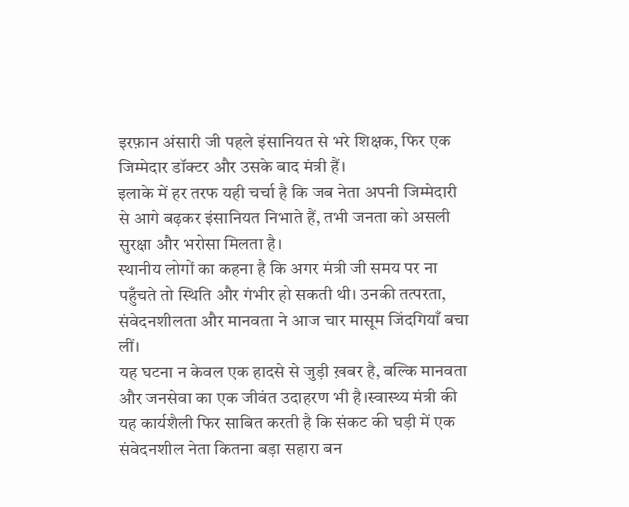इरफ़ान अंसारी जी पहले इंसानियत से भरे शिक्षक, फिर एक जिम्मेदार डॉक्टर और उसके बाद मंत्री हैं।
इलाके में हर तरफ यही चर्चा है कि जब नेता अपनी जिम्मेदारी से आगे बढ़कर इंसानियत निभाते हैं, तभी जनता को असली सुरक्षा और भरोसा मिलता है।
स्थानीय लोगों का कहना है कि अगर मंत्री जी समय पर ना पहुँचते तो स्थिति और गंभीर हो सकती थी। उनकी तत्परता, संवेदनशीलता और मानवता ने आज चार मासूम जिंदगियाँ बचा लीं।
यह घटना न केवल एक हादसे से जुड़ी ख़बर है, बल्कि मानवता और जनसेवा का एक जीवंत उदाहरण भी है।स्वास्थ्य मंत्री की यह कार्यशैली फिर साबित करती है कि संकट की घड़ी में एक संवेदनशील नेता कितना बड़ा सहारा बन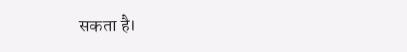सकता है।